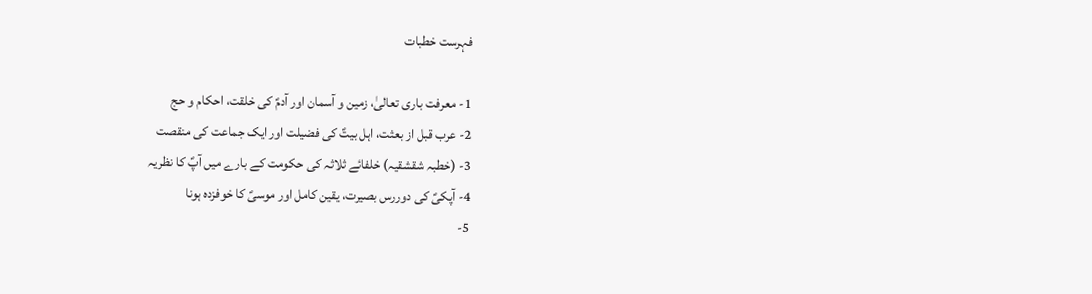فہرست خطبات

1- معرفت باری تعالیٰ، زمین و آسمان اور آدمؑ کی خلقت، احکام و حج
2- عرب قبل از بعثت، اہل بیتؑ کی فضیلت اور ایک جماعت کی منقصت
3- (خطبہ شقشقیہ) خلفائے ثلاثہ کی حکومت کے بارے میں آپؑ کا نظریہ
4- آپکیؑ کی دوررس بصیرت، یقین کامل اور موسیؑ کا خوفزدہ ہونا
5-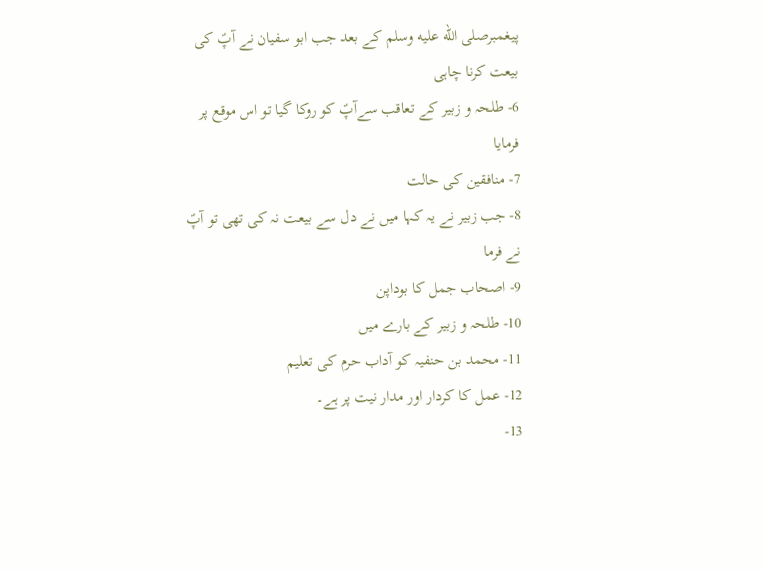پیغمبرصلى الله عليه وسلم کے بعد جب ابو سفیان نے آپؑ کی بیعت کرنا چاہی
6- طلحہ و زبیر کے تعاقب سےآپؑ کو روکا گیا تو اس موقع پر فرمایا
7- منافقین کی حالت
8- جب زبیر نے یہ کہا میں نے دل سے بیعت نہ کی تھی تو آپؑ نے فرما
9- اصحاب جمل کا بوداپن
10- طلحہ و زبیر کے بارے میں
11- محمد بن حنفیہ کو آداب حرم کی تعلیم
12- عمل کا کردار اور مدار نیت پر ہے۔
13-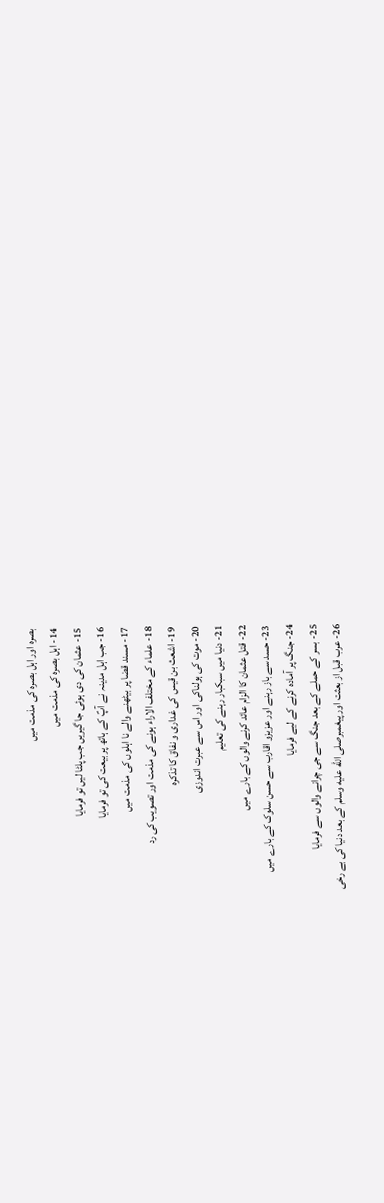بصرہ اور اہل بصرہ کی مذمت میں
14- اہل بصرہ کی مذمت میں
15- عثمان کی دی ہوئی جا گیریں جب پلٹا لیں تو فرمایا
16- جب اہل مدینہ نے آپؑ کے ہاتھ پر بیعت کی تو فرمایا
17- مسند قضا پر بیٹھنے والے نا اہلوں کی مذمت میں
18- علماء کے مختلف الاراء ہونے کی مذمت اور تصویب کی رد
19- اشعث بن قیس کی غداری و نفاق کا تذکرہ
20- موت کی ہولناکی اور اس سے عبرت اندوزی
21- دنیا میں سبکبار رہنے کی تعلیم
22- قتل عثمان کا الزام عائد کرنے والوں کے بارے میں
23- حسد سے باز رہنے اور عزیزو اقارب سے حسن سلوک کے بارے میں
24- جنگ پر آمادہ کرنے کے لیے فرمایا
25- بسر کے حملے کے بعد جنگ سے جی چرانے والوں سے فرمایا
26- عرب قبل از بعثت اور پیغمبرصلى الله عليه وسلم کے بعد دنیا کی بے رخی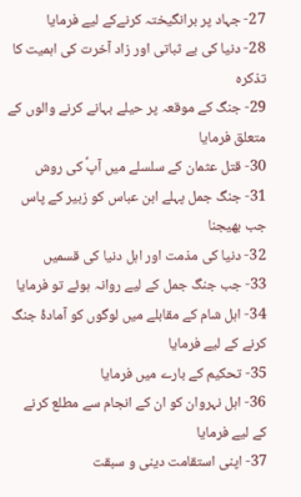27- جہاد پر برانگیختہ کرنےکے لیے فرمایا
28- دنیا کی بے ثباتی اور زاد آخرت کی اہمیت کا تذکرہ
29- جنگ کے موقعہ پر حیلے بہانے کرنے والوں کے متعلق فرمایا
30- قتل عثمان کے سلسلے میں آپؑ کی روش
31- جنگ جمل پہلے ابن عباس کو زبیر کے پاس جب بھیجنا
32- دنیا کی مذمت اور اہل دنیا کی قسمیں
33- جب جنگ جمل کے لیے روانہ ہوئے تو فرمایا
34- اہل شام کے مقابلے میں لوگوں کو آمادۂ جنگ کرنے کے لیے فرمایا
35- تحکیم کے بارے میں فرمایا
36- اہل نہروان کو ان کے انجام سے مطلع کرنے کے لیے فرمایا
37- اپنی استقامت دینی و سبقت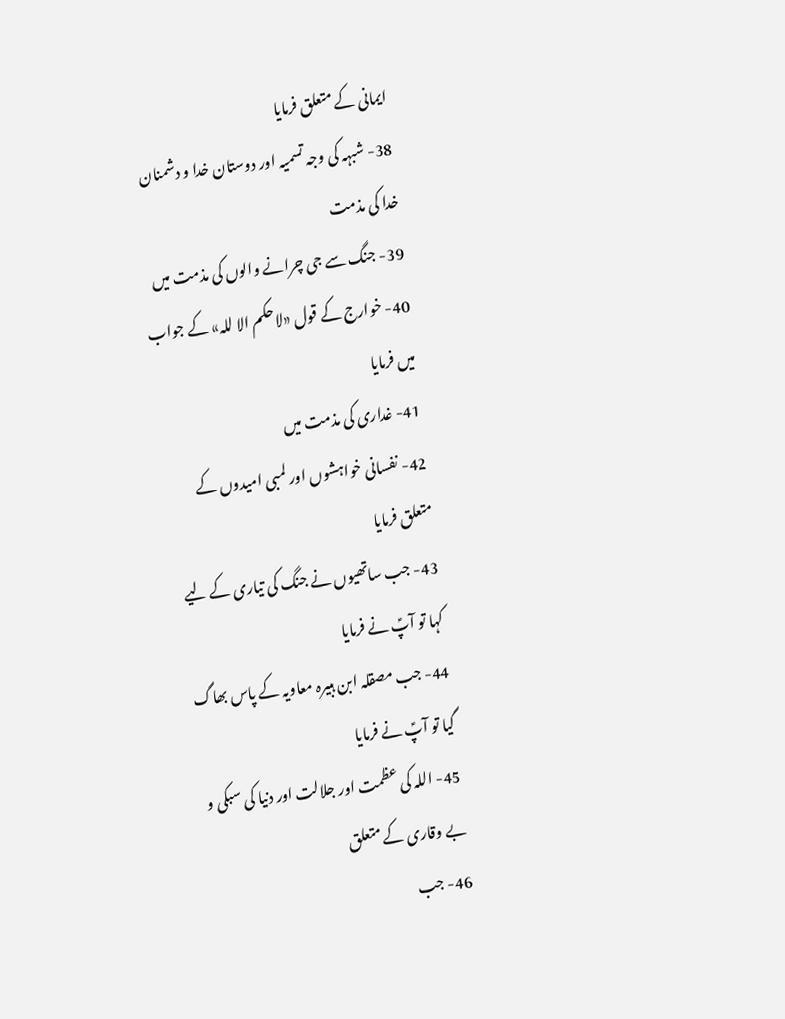ایمانی کے متعلق فرمایا
38- شبہہ کی وجہ تسمیہ اور دوستان خدا و دشمنان خدا کی مذمت
39- جنگ سے جی چرانے والوں کی مذمت میں
40- خوارج کے قول «لاحکم الا للہ» کے جواب میں فرمایا
41- غداری کی مذمت میں
42- نفسانی خواہشوں اور لمبی امیدوں کے متعلق فرمایا
43- جب ساتھیوں نے جنگ کی تیاری کے لیے کہا تو آپؑ نے فرمایا
44- جب مصقلہ ابن ہبیرہ معاویہ کے پاس بھاگ گیا تو آپؑ نے فرمایا
45- اللہ کی عظمت اور جلالت اور دنیا کی سبکی و بے وقاری کے متعلق
46- جب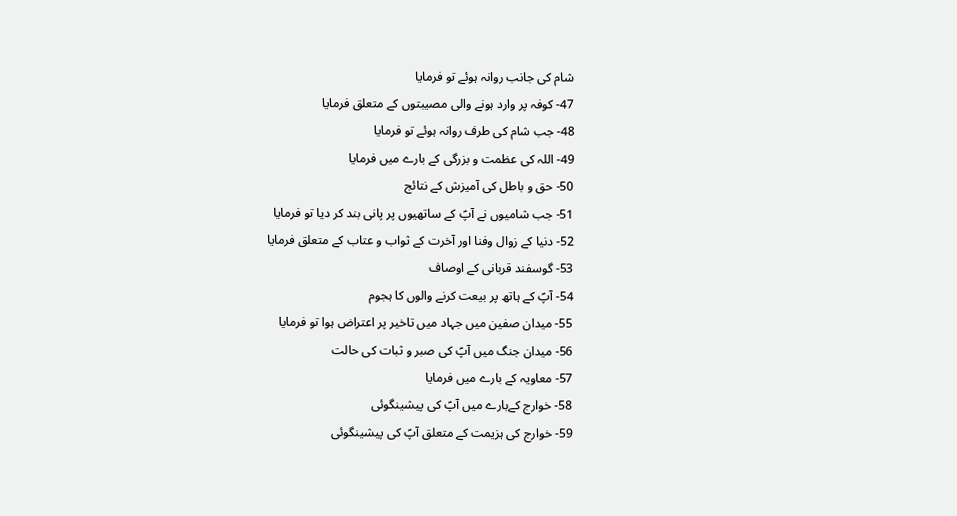شام کی جانب روانہ ہوئے تو فرمایا
47- کوفہ پر وارد ہونے والی مصیبتوں کے متعلق فرمایا
48- جب شام کی طرف روانہ ہوئے تو فرمایا
49- اللہ کی عظمت و بزرگی کے بارے میں فرمایا
50- حق و باطل کی آمیزش کے نتائج
51- جب شامیوں نے آپؑ کے ساتھیوں پر پانی بند کر دیا تو فرمایا
52- دنیا کے زوال وفنا اور آخرت کے ثواب و عتاب کے متعلق فرمایا
53- گوسفند قربانی کے اوصاف
54- آپؑ کے ہاتھ پر بیعت کرنے والوں کا ہجوم
55- میدان صفین میں جہاد میں تاخیر پر اعتراض ہوا تو فرمایا
56- میدان جنگ میں آپؑ کی صبر و ثبات کی حالت
57- معاویہ کے بارے میں فرمایا
58- خوارج کےبارے میں آپؑ کی پیشینگوئی
59- خوارج کی ہزیمت کے متعلق آپؑ کی پیشینگوئی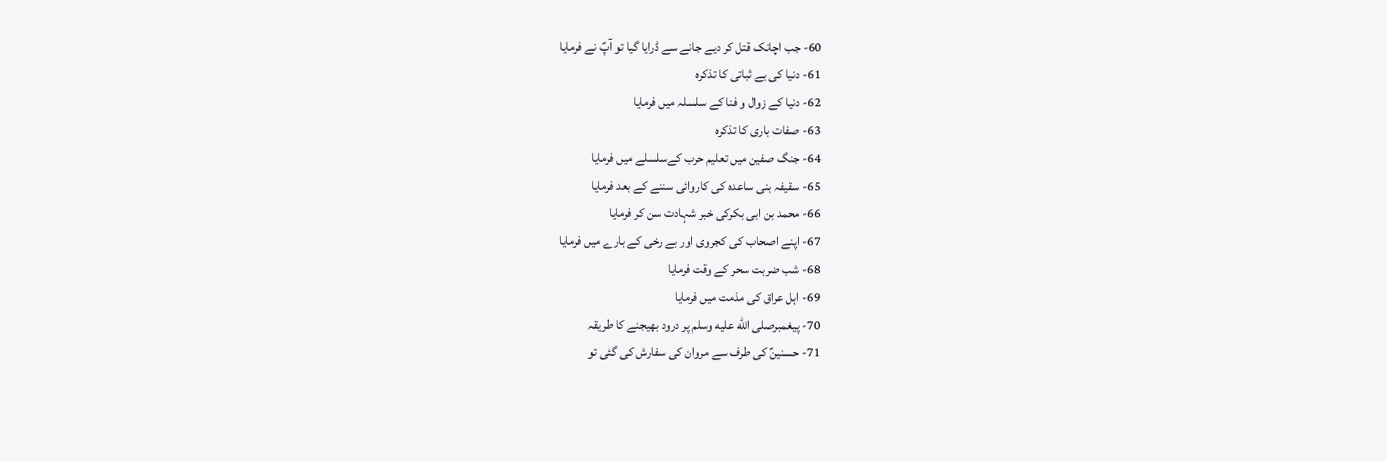60- جب اچانک قتل کر دیے جانے سے ڈرایا گیا تو آپؑ نے فرمایا
61- دنیا کی بے ثباتی کا تذکرہ
62- دنیا کے زوال و فنا کے سلسلہ میں فرمایا
63- صفات باری کا تذکرہ
64- جنگ صفین میں تعلیم حرب کےسلسلے میں فرمایا
65- سقیفہ بنی ساعدہ کی کاروائی سننے کے بعد فرمایا
66- محمد بن ابی بکرکی خبر شہادت سن کر فرمایا
67- اپنے اصحاب کی کجروی اور بے رخی کے بارے میں فرمایا
68- شب ضربت سحر کے وقت فرمایا
69- اہل عراق کی مذمت میں فرمایا
70- پیغمبرصلى الله عليه وسلم پر درود بھیجنے کا طریقہ
71- حسنینؑ کی طرف سے مروان کی سفارش کی گئی تو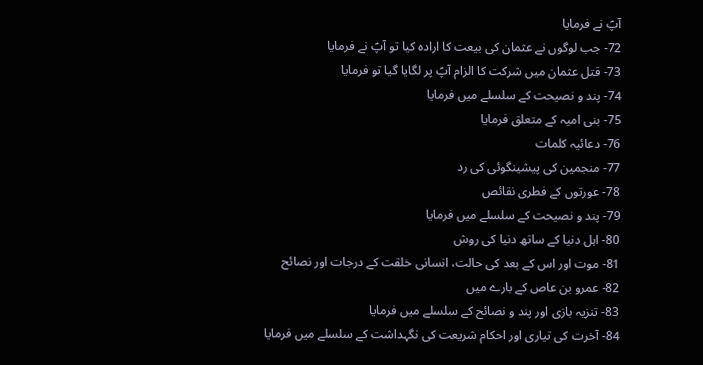آپؑ نے فرمایا
72- جب لوگوں نے عثمان کی بیعت کا ارادہ کیا تو آپؑ نے فرمایا
73- قتل عثمان میں شرکت کا الزام آپؑ پر لگایا گیا تو فرمایا
74- پند و نصیحت کے سلسلے میں فرمایا
75- بنی امیہ کے متعلق فرمایا
76- دعائیہ کلمات
77- منجمین کی پیشینگوئی کی رد
78- عورتوں کے فطری نقائص
79- پند و نصیحت کے سلسلے میں فرمایا
80- اہل دنیا کے ساتھ دنیا کی روش
81- موت اور اس کے بعد کی حالت، انسانی خلقت کے درجات اور نصائح
82- عمرو بن عاص کے بارے میں
83- تنزیہ بازی اور پند و نصائح کے سلسلے میں فرمایا
84- آخرت کی تیاری اور احکام شریعت کی نگہداشت کے سلسلے میں فرمایا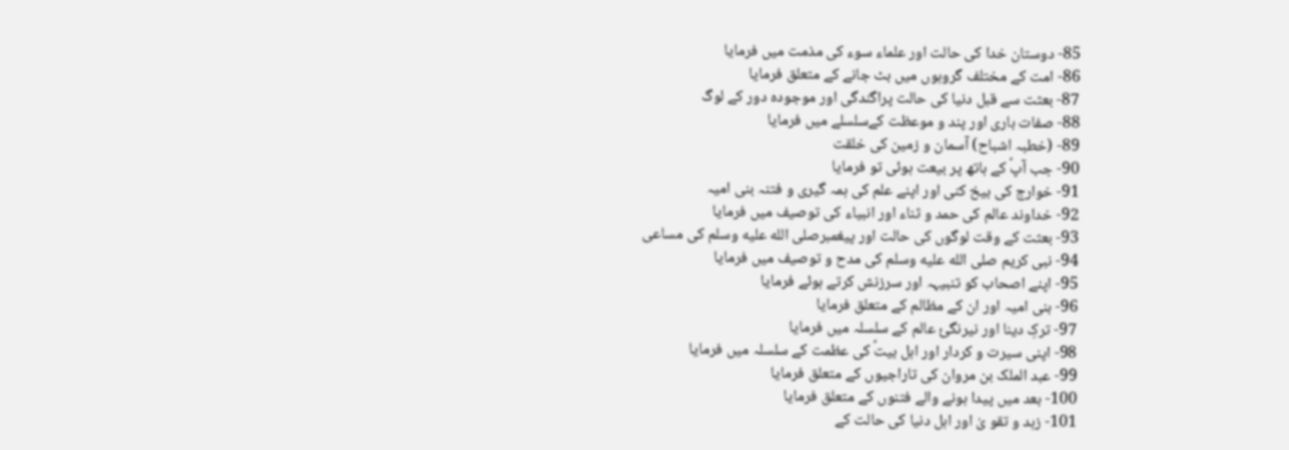85- دوستان خدا کی حالت اور علماء سوء کی مذمت میں فرمایا
86- امت کے مختلف گروہوں میں بٹ جانے کے متعلق فرمایا
87- بعثت سے قبل دنیا کی حالت پراگندگی اور موجودہ دور کے لوگ
88- صفات باری اور پند و موعظت کےسلسلے میں فرمایا
89- (خطبہ اشباح) آسمان و زمین کی خلقت
90- جب آپؑ کے ہاتھ پر بیعت ہوئی تو فرمایا
91- خوارج کی بیخ کنی اور اپنے علم کی ہمہ گیری و فتنہ بنی امیہ
92- خداوند عالم کی حمد و ثناء اور انبیاء کی توصیف میں فرمایا
93- بعثت کے وقت لوگوں کی حالت اور پیغمبرصلى الله عليه وسلم کی مساعی
94- نبی کریم صلى الله عليه وسلم کی مدح و توصیف میں فرمایا
95- اپنے اصحاب کو تنبیہہ اور سرزنش کرتے ہوئے فرمایا
96- بنی امیہ اور ان کے مظالم کے متعلق فرمایا
97- ترکِ دینا اور نیرنگیٔ عالم کے سلسلہ میں فرمایا
98- اپنی سیرت و کردار اور اہل بیتؑ کی عظمت کے سلسلہ میں فرمایا
99- عبد الملک بن مروان کی تاراجیوں کے متعلق فرمایا
100- بعد میں پیدا ہونے والے فتنوں کے متعلق فرمایا
101- زہد و تقو یٰ اور اہل دنیا کی حالت کے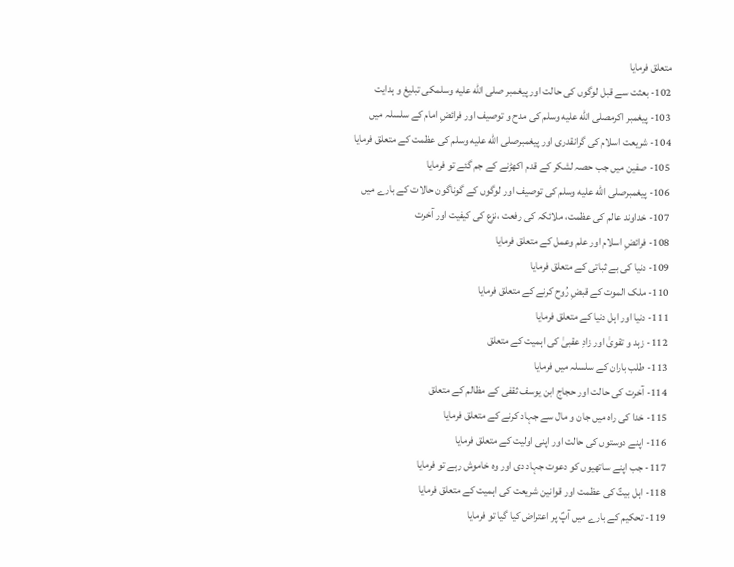متعلق فرمایا
102- بعثت سے قبل لوگوں کی حالت اور پیغمبر صلى الله عليه وسلمکی تبلیغ و ہدایت
103- پیغمبر اکرمصلى الله عليه وسلم کی مدح و توصیف اور فرائضِ امام کے سلسلہ میں
104- شریعت اسلام کی گرانقدری اور پیغمبرصلى الله عليه وسلم کی عظمت کے متعلق فرمایا
105- صفین میں جب حصہ لشکر کے قدم اکھڑنے کے جم گئے تو فرمایا
106- پیغمبرصلى الله عليه وسلم کی توصیف اور لوگوں کے گوناگون حالات کے بارے میں
107- خداوند عالم کی عظمت، ملائکہ کی رفعت ،نزع کی کیفیت اور آخرت
108- فرائضِ اسلام اور علم وعمل کے متعلق فرمایا
109- دنیا کی بے ثباتی کے متعلق فرمایا
110- ملک الموت کے قبضِ رُوح کرنے کے متعلق فرمایا
111- دنیا اور اہل دنیا کے متعلق فرمایا
112- زہد و تقویٰ اور زادِ عقبیٰ کی اہمیت کے متعلق
113- طلب باران کے سلسلہ میں فرمایا
114- آخرت کی حالت اور حجاج ابن یوسف ثقفی کے مظالم کے متعلق
115- خدا کی راہ میں جان و مال سے جہاد کرنے کے متعلق فرمایا
116- اپنے دوستوں کی حالت اور اپنی اولیت کے متعلق فرمایا
117- جب اپنے ساتھیوں کو دعوت جہاد دی اور وہ خاموش رہے تو فرمایا
118- اہل بیتؑ کی عظمت اور قوانین شریعت کی اہمیت کے متعلق فرمایا
119- تحکیم کے بارے میں آپؑ پر اعتراض کیا گیا تو فرمایا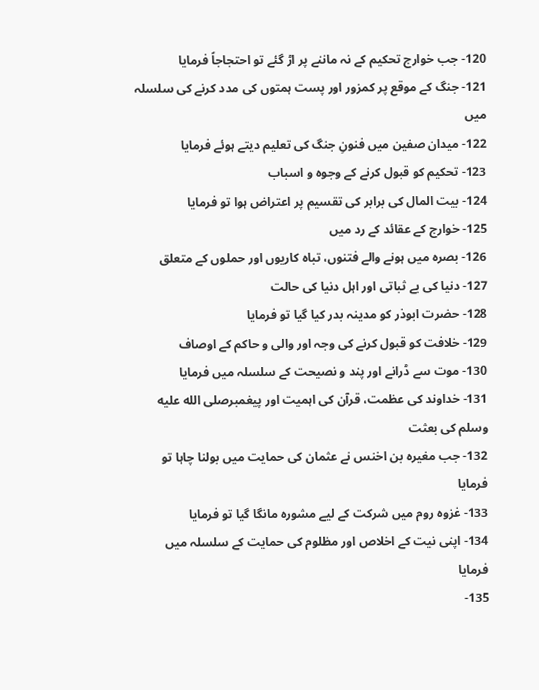120- جب خوارج تحکیم کے نہ ماننے پر اڑ گئے تو احتجاجاً فرمایا
121- جنگ کے موقع پر کمزور اور پست ہمتوں کی مدد کرنے کی سلسلہ میں
122- میدان صفین میں فنونِ جنگ کی تعلیم دیتے ہوئے فرمایا
123- تحکیم کو قبول کرنے کے وجوہ و اسباب
124- بیت المال کی برابر کی تقسیم پر اعتراض ہوا تو فرمایا
125- خوارج کے عقائد کے رد میں
126- بصرہ میں ہونے والے فتنوں، تباہ کاریوں اور حملوں کے متعلق
127- دنیا کی بے ثباتی اور اہل دنیا کی حالت
128- حضرت ابوذر کو مدینہ بدر کیا گیا تو فرمایا
129- خلافت کو قبول کرنے کی وجہ اور والی و حاکم کے اوصاف
130- موت سے ڈرانے اور پند و نصیحت کے سلسلہ میں فرمایا
131- خداوند کی عظمت، قرآن کی اہمیت اور پیغمبرصلى الله عليه وسلم کی بعثت
132- جب مغیرہ بن اخنس نے عثمان کی حمایت میں بولنا چاہا تو فرمایا
133- غزوہ روم میں شرکت کے لیے مشورہ مانگا گیا تو فرمایا
134- اپنی نیت کے اخلاص اور مظلوم کی حمایت کے سلسلہ میں فرمایا
135-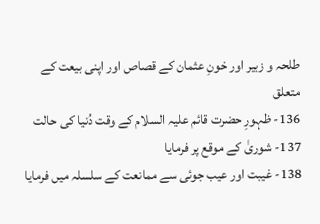طلحہ و زبیر اور خونِ عثمان کے قصاص اور اپنی بیعت کے متعلق
136- ظہورِ حضرت قائم علیہ السلام کے وقت دُنیا کی حالت
137- شوریٰ کے موقع پر فرمایا
138- غیبت اور عیب جوئی سے ممانعت کے سلسلہ میں فرمایا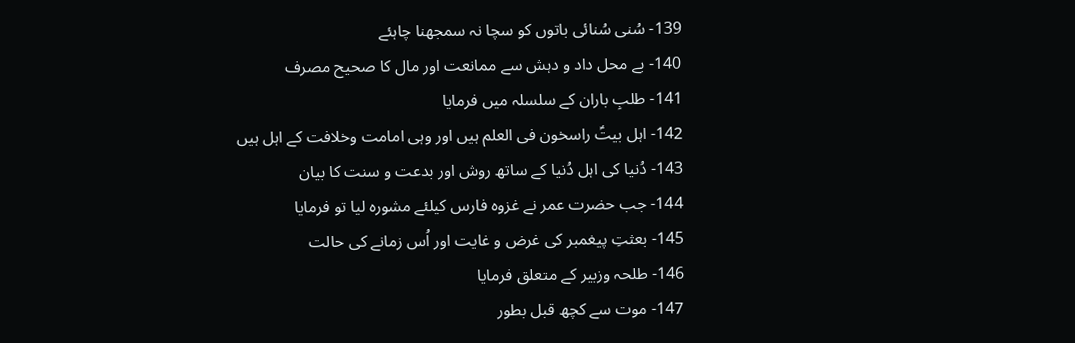139- سُنی سُنائی باتوں کو سچا نہ سمجھنا چاہئے
140- بے محل داد و دہش سے ممانعت اور مال کا صحیح مصرف
141- طلبِ باران کے سلسلہ میں فرمایا
142- اہل بیتؑ راسخون فی العلم ہیں اور وہی امامت وخلافت کے اہل ہیں
143- دُنیا کی اہل دُنیا کے ساتھ روش اور بدعت و سنت کا بیان
144- جب حضرت عمر نے غزوہ فارس کیلئے مشورہ لیا تو فرمایا
145- بعثتِ پیغمبر کی غرض و غایت اور اُس زمانے کی حالت
146- طلحہ وزبیر کے متعلق فرمایا
147- موت سے کچھ قبل بطور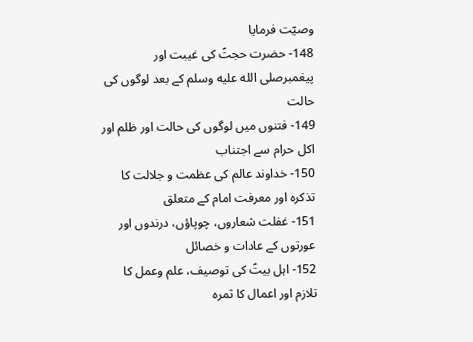وصیّت فرمایا
148- حضرت حجتؑ کی غیبت اور پیغمبرصلى الله عليه وسلم کے بعد لوگوں کی حالت
149- فتنوں میں لوگوں کی حالت اور ظلم اور اکل حرام سے اجتناب
150- خداوند عالم کی عظمت و جلالت کا تذکرہ اور معرفت امام کے متعلق
151- غفلت شعاروں، چوپاؤں، درندوں اور عورتوں کے عادات و خصائل
152- اہل بیتؑ کی توصیف، علم وعمل کا تلازم اور اعمال کا ثمرہ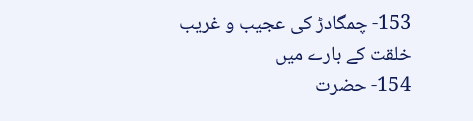153- چمگادڑ کی عجیب و غریب خلقت کے بارے میں
154- حضرت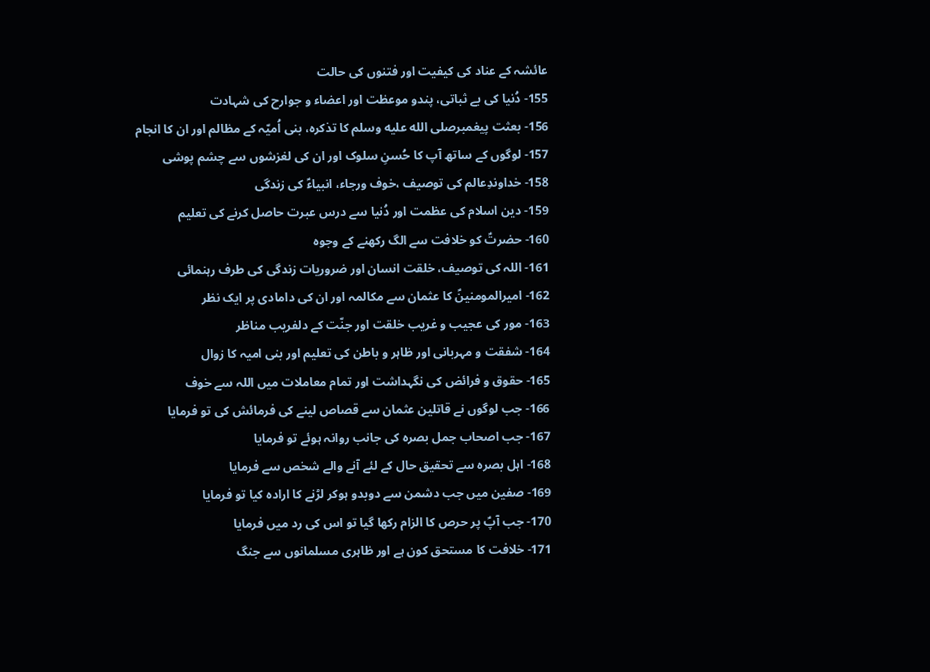عائشہ کے عناد کی کیفیت اور فتنوں کی حالت
155- دُنیا کی بے ثباتی، پندو موعظت اور اعضاء و جوارح کی شہادت
156- بعثت پیغمبرصلى الله عليه وسلم کا تذکرہ، بنی اُمیّہ کے مظالم اور ان کا انجام
157- لوگوں کے ساتھ آپ کا حُسنِ سلوک اور ان کی لغزشوں سے چشم پوشی
158- خداوندِعالم کی توصیف ،خوف ورجاء، انبیاءؑ کی زندگی
159- دین اسلام کی عظمت اور دُنیا سے درس عبرت حاصل کرنے کی تعلیم
160- حضرتؑ کو خلافت سے الگ رکھنے کے وجوہ
161- اللہ کی توصیف، خلقت انسان اور ضروریات زندگی کی طرف رہنمائی
162- امیرالمومنینؑ کا عثمان سے مکالمہ اور ان کی دامادی پر ایک نظر
163- مور کی عجیب و غریب خلقت اور جنّت کے دلفریب مناظر
164- شفقت و مہربانی اور ظاہر و باطن کی تعلیم اور بنی امیہ کا زوال
165- حقوق و فرائض کی نگہداشت اور تمام معاملات میں اللہ سے خوف
166- جب لوگوں نے قاتلین عثمان سے قصاص لینے کی فرمائش کی تو فرمایا
167- جب اصحاب جمل بصرہ کی جانب روانہ ہوئے تو فرمایا
168- اہل بصرہ سے تحقیق حال کے لئے آنے والے شخص سے فرمایا
169- صفین میں جب دشمن سے دوبدو ہوکر لڑنے کا ارادہ کیا تو فرمایا
170- جب آپؑ پر حرص کا الزام رکھا گیا تو اس کی رد میں فرمایا
171- خلافت کا مستحق کون ہے اور ظاہری مسلمانوں سے جنگ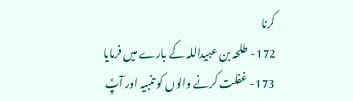کرنا
172- طلحہ بن عبیداللہ کے بارے میں فرمایا
173- غفلت کرنے والوں کو تنبیہ اور آپؑ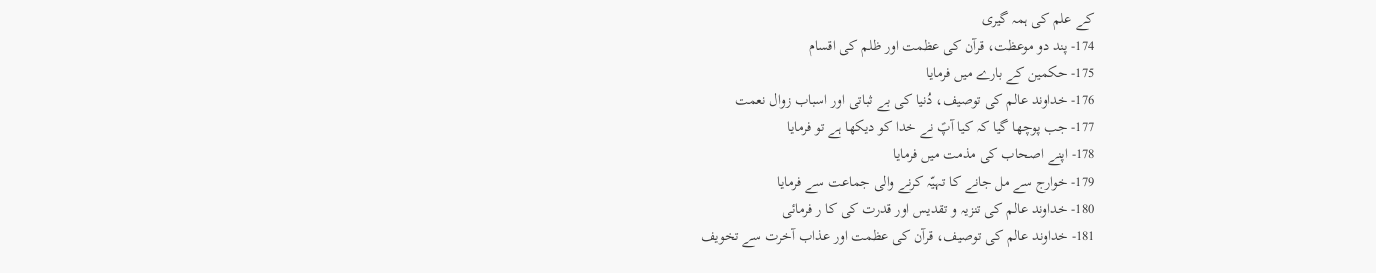کے علم کی ہمہ گیری
174- پند دو موعظت، قرآن کی عظمت اور ظلم کی اقسام
175- حکمین کے بارے میں فرمایا
176- خداوند عالم کی توصیف، دُنیا کی بے ثباتی اور اسباب زوال نعمت
177- جب پوچھا گیا کہ کیا آپؑ نے خدا کو دیکھا ہے تو فرمایا
178- اپنے اصحاب کی مذمت میں فرمایا
179- خوارج سے مل جانے کا تہیّہ کرنے والی جماعت سے فرمایا
180- خداوند عالم کی تنزیہ و تقدیس اور قدرت کی کا ر فرمائی
181- خداوند عالم کی توصیف، قرآن کی عظمت اور عذاب آخرت سے تخویف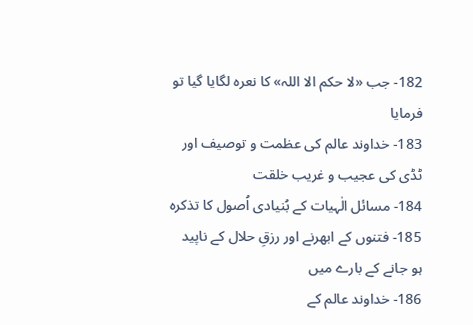182- جب «لا حکم الا اللہ» کا نعرہ لگایا گیا تو فرمایا
183- خداوند عالم کی عظمت و توصیف اور ٹڈی کی عجیب و غریب خلقت
184- مسائل الٰہیات کے بُنیادی اُصول کا تذکرہ
185- فتنوں کے ابھرنے اور رزقِ حلال کے ناپید ہو جانے کے بارے میں
186- خداوند عالم کے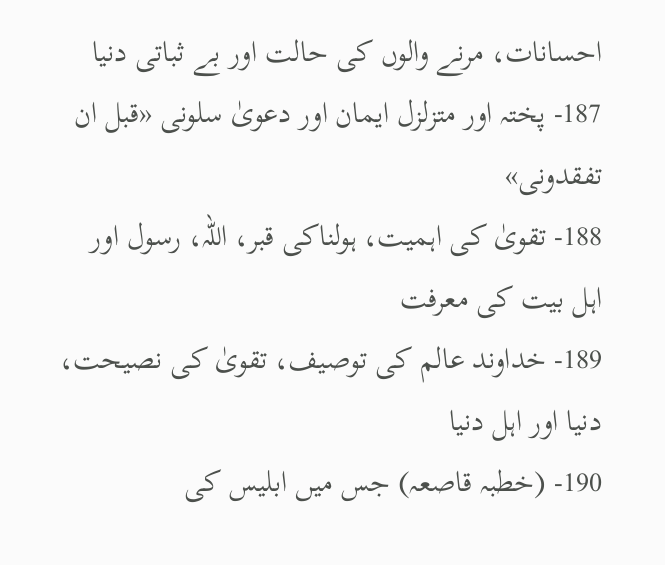احسانات، مرنے والوں کی حالت اور بے ثباتی دنیا
187- پختہ اور متزلزل ایمان اور دعویٰ سلونی «قبل ان تفقدونی»
188- تقویٰ کی اہمیت، ہولناکی قبر، اللہ، رسول اور اہل بیت کی معرفت
189- خداوند عالم کی توصیف، تقویٰ کی نصیحت، دنیا اور اہل دنیا
190- (خطبہ قاصعہ) جس میں ابلیس کی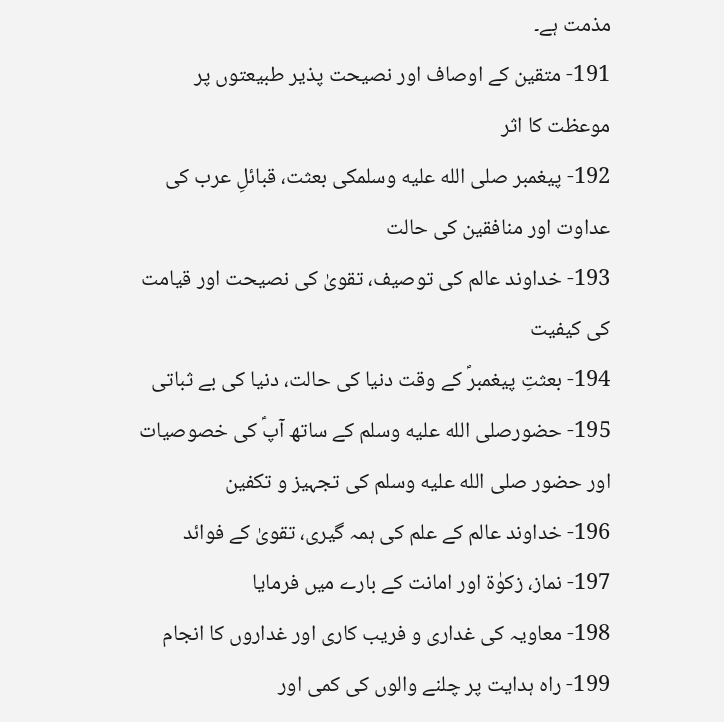مذمت ہے۔
191- متقین کے اوصاف اور نصیحت پذیر طبیعتوں پر موعظت کا اثر
192- پیغمبر صلى الله عليه وسلمکی بعثت، قبائلِ عرب کی عداوت اور منافقین کی حالت
193- خداوند عالم کی توصیف، تقویٰ کی نصیحت اور قیامت کی کیفیت
194- بعثتِ پیغمبرؐ کے وقت دنیا کی حالت، دنیا کی بے ثباتی
195- حضورصلى الله عليه وسلم کے ساتھ آپؑ کی خصوصیات اور حضور صلى الله عليه وسلم کی تجہیز و تکفین
196- خداوند عالم کے علم کی ہمہ گیری، تقویٰ کے فوائد
197- نماز، زکوٰة اور امانت کے بارے میں فرمایا
198- معاویہ کی غداری و فریب کاری اور غداروں کا انجام
199- راہ ہدایت پر چلنے والوں کی کمی اور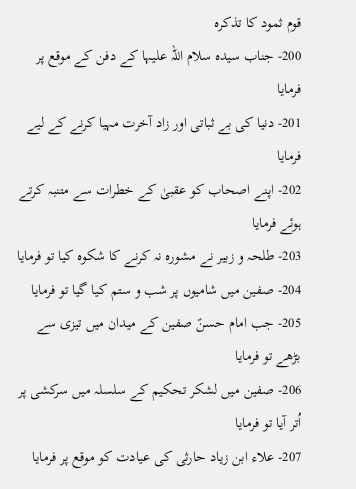قوم ثمود کا تذکرہ
200- جناب سیدہ سلام اللہ علیہا کے دفن کے موقع پر فرمایا
201- دنیا کی بے ثباتی اور زاد آخرت مہیا کرنے کے لیے فرمایا
202- اپنے اصحاب کو عقبیٰ کے خطرات سے متنبہ کرتے ہوئے فرمایا
203- طلحہ و زبیر نے مشورہ نہ کرنے کا شکوہ کیا تو فرمایا
204- صفین میں شامیوں پر شب و ستم کیا گیا تو فرمایا
205- جب امام حسنؑ صفین کے میدان میں تیزی سے بڑھے تو فرمایا
206- صفین میں لشکر تحکیم کے سلسلہ میں سرکشی پر اُتر آیا تو فرمایا
207- علاء ابن زیاد حارثی کی عیادت کو موقع پر فرمایا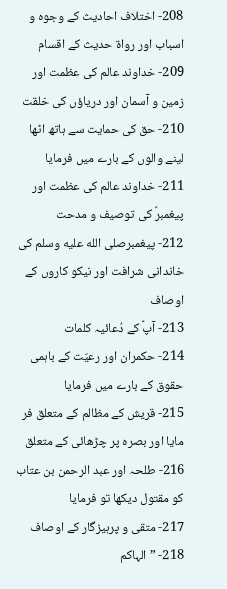208- اختلاف احادیث کے وجوہ و اسباب اور رواة حدیث کے اقسام
209- خداوند عالم کی عظمت اور زمین و آسمان اور دریاؤں کی خلقت
210- حق کی حمایت سے ہاتھ اٹھا لینے والوں کے بارے میں فرمایا
211- خداوند عالم کی عظمت اور پیغمبرؐ کی توصیف و مدحت
212- پیغمبرصلى الله عليه وسلم کی خاندانی شرافت اور نیکو کاروں کے اوصاف
213- آپؑ کے دُعائیہ کلمات
214- حکمران اور رعیّت کے باہمی حقوق کے بارے میں فرمایا
215- قریش کے مظالم کے متعلق فر مایا اور بصرہ پر چڑھائی کے متعلق
216- طلحہ اور عبد الرحمن بن عتاب کو مقتول دیکھا تو فرمایا
217- متقی و پرہیزگار کے اوصاف
218- ”الہاکم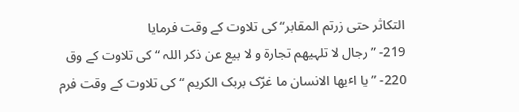التکاثر حتی زرتم المقابر“ کی تلاوت کے وقت فرمایا
219- ” رجال لا تلہیھم تجارة و لا بیع عن ذکر اللہ “ کی تلاوت کے وق
220- ” یا اٴیھا الانسان ما غرّک بربک الکریم “ کی تلاوت کے وقت فرم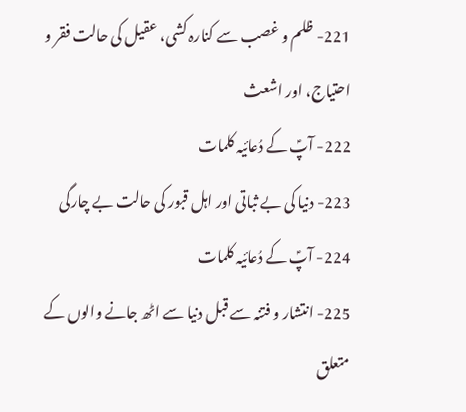221- ظلم و غصب سے کنارہ کشی، عقیل کی حالت فقر و احتیاج، اور اشعث
222- آپؑ کے دُعائیہ کلمات
223- دنیا کی بے ثباتی اور اہل قبور کی حالت بے چارگی
224- آپؑ کے دُعائیہ کلمات
225- انتشار و فتنہ سے قبل دنیا سے اٹھ جانے والوں کے متعلق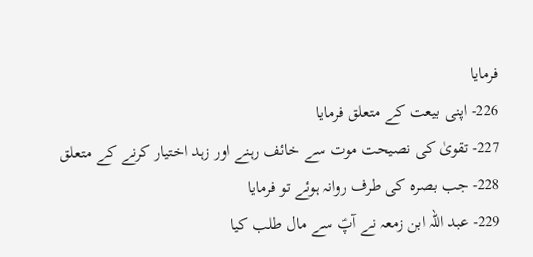فرمایا
226- اپنی بیعت کے متعلق فرمایا
227- تقویٰ کی نصیحت موت سے خائف رہنے اور زہد اختیار کرنے کے متعلق
228- جب بصرہ کی طرف روانہ ہوئے تو فرمایا
229- عبد اللہ ابن زمعہ نے آپؑ سے مال طلب کیا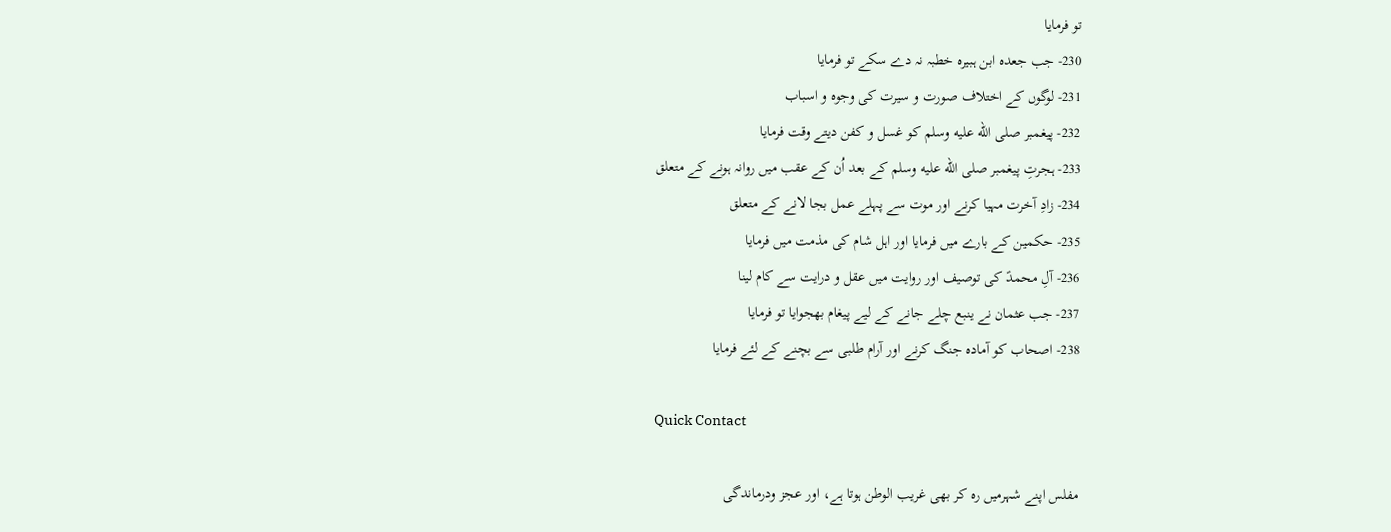تو فرمایا
230- جب جعدہ ابن ہبیرہ خطبہ نہ دے سکے تو فرمایا
231- لوگوں کے اختلاف صورت و سیرت کی وجوہ و اسباب
232- پیغمبر صلى الله عليه وسلم کو غسل و کفن دیتے وقت فرمایا
233- ہجرتِ پیغمبر صلى الله عليه وسلم کے بعد اُن کے عقب میں روانہ ہونے کے متعلق
234- زادِ آخرت مہیا کرنے اور موت سے پہلے عمل بجا لانے کے متعلق
235- حکمین کے بارے میں فرمایا اور اہل شام کی مذمت میں فرمایا
236- آلِ محمدؑ کی توصیف اور روایت میں عقل و درایت سے کام لینا
237- جب عثمان نے ینبع چلے جانے کے لیے پیغام بھجوایا تو فرمایا
238- اصحاب کو آمادہ جنگ کرنے اور آرام طلبی سے بچنے کے لئے فرمایا

Quick Contact

مفلس اپنے شہرمیں رہ کر بھی غریب الوطن ہوتا ہے، اور عجز ودرماندگی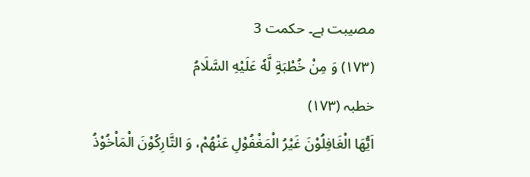مصیبت ہے۔ حکمت 3
(١٧٣) وَ مِنْ خُطْبَةٍ لَّهٗ عَلَیْهِ السَّلَامُ
خطبہ (۱۷۳)
اَیُّهَا الْغَافِلُوْنَ غَیْرُ الْمَغْفُوْلِ عَنْهُمْ، وَ التَّارِكُوْنَ الْمَاْخُوْذُ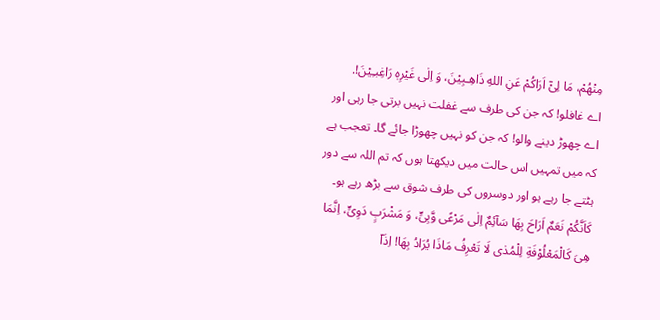مِنْهُمْ، مَا لِیْۤ اَرَاكُمْ عَنِ اللهِ ذَاهِـبِیْنَ، وَ اِلٰی غَیْرِهٖ رَاغِبـِیْنَ!.
اے غافلو! کہ جن کی طرف سے غفلت نہیں برتی جا رہی اور اے چھوڑ دینے والو! کہ جن کو نہیں چھوڑا جائے گا۔ تعجب ہے کہ میں تمہیں اس حالت میں دیکھتا ہوں کہ تم اللہ سے دور ہٹتے جا رہے ہو اور دوسروں کی طرف شوق سے بڑھ رہے ہو۔
كَاَنَّكُمْ نَعَمٌ اَرَاحَ بِهَا سَآئِمٌ اِلٰی مَرْعًی وَّبِیٍّ، وَ مَشْرَبٍ دَوِیٍّ، اِنَّمَا هِیَ كَالْمَعْلُوْفَةِ لِلْمُدٰی لَا تَعْرِفُ مَاذَا یُرَادُ بِهَا! اِذَاۤ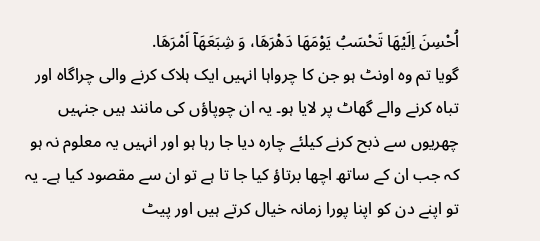اُحْسِنَ اِلَیْهَا تَحْسَبُ یَوْمَهَا دَهْرَهَا، وَ شِبَعَهَاۤ اَمْرَهَا.
گویا تم وہ اونٹ ہو جن کا چرواہا انہیں ایک ہلاک کرنے والی چراگاہ اور تباہ کرنے والے گھاٹ پر لایا ہو۔ یہ ان چوپاؤں کی مانند ہیں جنہیں چھریوں سے ذبح کرنے کیلئے چارہ دیا جا رہا ہو اور انہیں یہ معلوم نہ ہو کہ جب ان کے ساتھ اچھا برتاؤ کیا جا تا ہے تو ان سے مقصود کیا ہے۔ یہ تو اپنے دن کو اپنا پورا زمانہ خیال کرتے ہیں اور پیٹ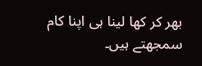بھر کر کھا لینا ہی اپنا کام سمجھتے ہیں۔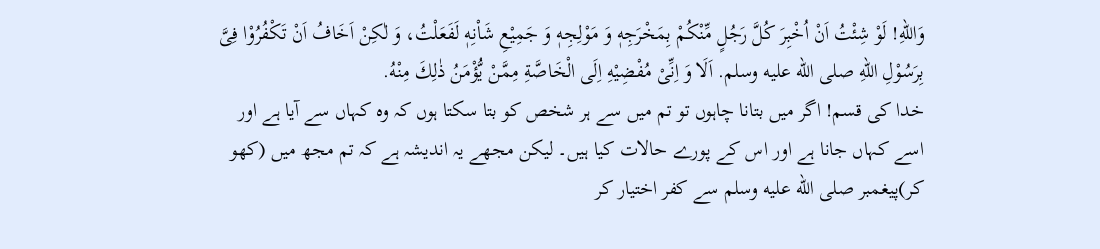وَاللهِ! لَوْ شِئْتُ اَنْ اُخْبِرَ كُلَّ رَجُلٍ مِّنْكُمْ بِمَخْرَجِهٖ وَ مَوْلِجِهٖ وَ جَمِیْعِ شَاْنِهٖ لَفَعَلْتُ، وَ لٰكِنْ اَخَافُ اَنْ تَكْفُرُوْا فِیَّ بِرَسُوْلِ اللهِ صلى الله عليه وسلم. اَلَا وَ اِنِّیْ مُفْضِیْهِ اِلَی الْخَاصَّةِ مِمَّنْ یُّؤْمَنُ ذٰلِكَ مِنْهُ.
خدا کی قسم! اگر میں بتانا چاہوں تو تم میں سے ہر شخص کو بتا سکتا ہوں کہ وہ کہاں سے آیا ہے اور اسے کہاں جانا ہے اور اس کے پورے حالات کیا ہیں۔ لیکن مجھے یہ اندیشہ ہے کہ تم مجھ میں (کھو کر)پیغمبر صلى الله عليه وسلم سے کفر اختیار کر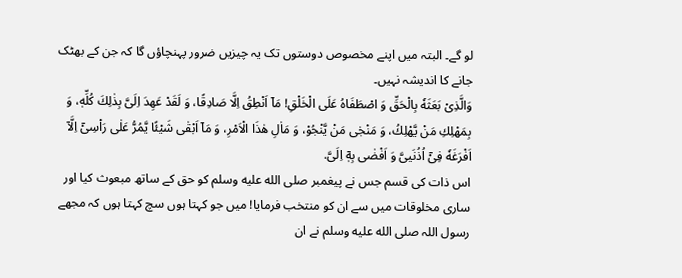لو گے۔ البتہ میں اپنے مخصوص دوستوں تک یہ چیزیں ضرور پہنچاؤں گا کہ جن کے بھٹک جانے کا اندیشہ نہیں۔
وَالَّذِیْ بَعَثَهٗ بِالْحَقِّ وَ اصْطَفَاهُ عَلَی الْخَلْقِ! مَاۤ اَنْطِقُ اِلَّا صَادِقًا، وَ لَقَدْ عَهِدَ اِلَیَّ بِذٰلِكَ كُلِّهٖ، وَ بِمَهْلِكِ مَنْ یَّهْلِكُ، وَ مَنْجٰی مَنْ یَّنْجُوْ، وَ مَاٰلِ هٰذَا الْاَمْرِ، وَ مَاۤ اَبْقٰی شَیْئًا یَّمُرُّ عَلٰی رَاْسِیْۤ اِلَّاۤ اَفْرَغَهٗ فِیْۤ اُذُنَییَّ وَ اَفْضٰی بِهٖۤ اِلَیَّ.
اس ذات کی قسم جس نے پیغمبر صلى الله عليه وسلم کو حق کے ساتھ مبعوث کیا اور ساری مخلوقات میں سے ان کو منتخب فرمایا! میں جو کہتا ہوں سچ کہتا ہوں کہ مجھے رسول اللہ صلى الله عليه وسلم نے ان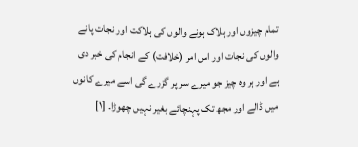تمام چیزوں اور ہلاک ہونے والوں کی ہلاکت اور نجات پانے والوں کی نجات اور اس امر (خلافت) کے انجام کی خبر دی ہے اور ہر وہ چیز جو میرے سر پر گزرے گی اسے میرے کانوں میں ڈالے اور مجھ تک پہنچائے بغیر نہیں چھوڑا۔ [۱]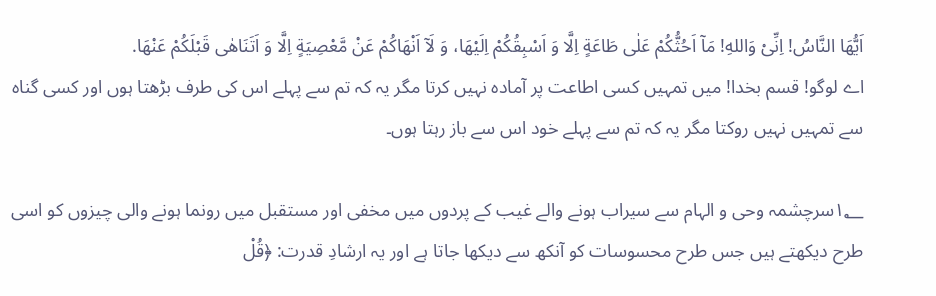اَیُّهَا النَّاسُ! اِنِّیْ وَاللهِ! مَاۤ اَحُثُّكُمْ عَلٰی طَاعَةٍ اِلَّا وَ اَسْبِقُكُمْ اِلَیْهَا، وَ لَاۤ اَنْهَاكُمْ عَنْ مَّعْصِیَةٍ اِلَّا وَ اَتَنَاهٰی قَبْلَكُمْ عَنْهَا.
اے لوگو! قسم بخدا! میں تمہیں کسی اطاعت پر آمادہ نہیں کرتا مگر یہ کہ تم سے پہلے اس کی طرف بڑھتا ہوں اور کسی گناہ سے تمہیں نہیں روکتا مگر یہ کہ تم سے پہلے خود اس سے باز رہتا ہوں۔

۱؂سرچشمہ وحی و الہام سے سیراب ہونے والے غیب کے پردوں میں مخفی اور مستقبل میں رونما ہونے والی چیزوں کو اسی طرح دیکھتے ہیں جس طرح محسوسات کو آنکھ سے دیکھا جاتا ہے اور یہ ارشادِ قدرت: ﴿قُلْ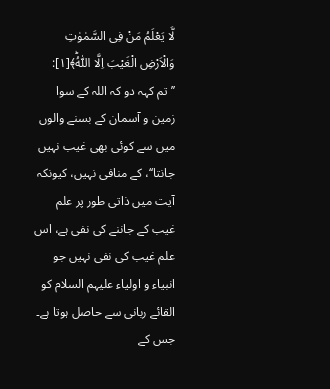لَّا يَعْلَمُ مَنْ فِى السَّمٰوٰتِ وَالْاَرْضِ الْغَيْبَ اِلَّا اللّٰهُ‌ؕ﴾[۱]: ’’تم کہہ دو کہ اللہ کے سوا زمین و آسمان کے بسنے والوں میں سے کوئی بھی غیب نہیں جانتا‘‘، کے منافی نہیں، کیونکہ آیت میں ذاتی طور پر علم غیب کے جاننے کی نفی ہے، اس علم غیب کی نفی نہیں جو انبیاء و اولیاء علیہم السلام کو القائے ربانی سے حاصل ہوتا ہے۔ جس کے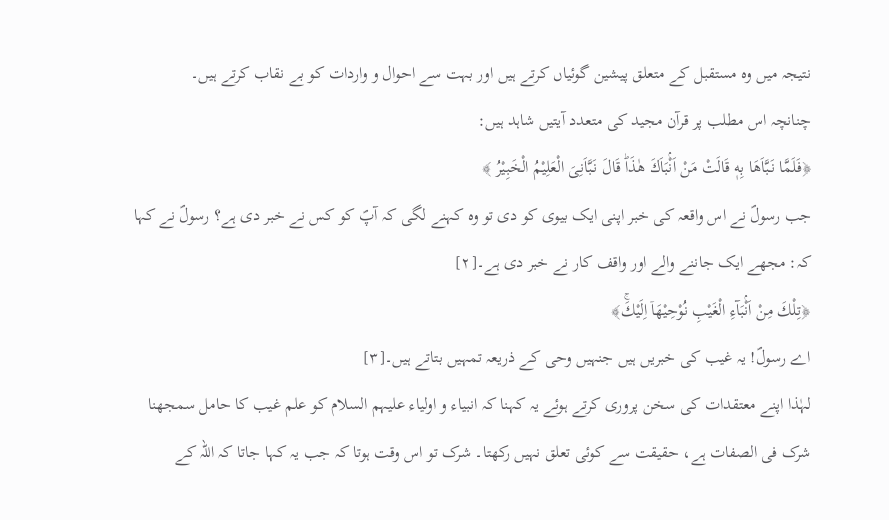نتیجہ میں وہ مستقبل کے متعلق پیشین گوئیاں کرتے ہیں اور بہت سے احوال و واردات کو بے نقاب کرتے ہیں۔
چنانچہ اس مطلب پر قرآن مجید کی متعدد آیتیں شاہد ہیں:
﴿فَلَمَّا نَـبَّاَهَا بِهٖ قَالَتْ مَنْ اَنْۢبَاَكَ هٰذَا‌ؕ قَالَ نَـبَّاَنِىَ الْعَلِيْمُ الْخَبِیْرُ ﴾
جب رسولؐ نے اس واقعہ کی خبر اپنی ایک بیوی کو دی تو وہ کہنے لگی کہ آپؐ کو کس نے خبر دی ہے؟ رسولؐ نے کہا کہ: مجھے ایک جاننے والے اور واقف کار نے خبر دی ہے۔[۲]
﴿تِلْكَ مِنْ اَنْۢبَآءِ الْغَيْبِ نُوْحِيْهَاۤ اِلَيْكَ‌ۚ﴾
اے رسولؐ! یہ غیب کی خبریں ہیں جنہیں وحی کے ذریعہ تمہیں بتاتے ہیں۔[۳]
لہٰذا اپنے معتقدات کی سخن پروری کرتے ہوئے یہ کہنا کہ انبیاء و اولیاء علیہم السلام کو علم غیب کا حامل سمجھنا شرک فی الصفات ہے، حقیقت سے کوئی تعلق نہیں رکھتا۔ شرک تو اس وقت ہوتا کہ جب یہ کہا جاتا کہ اللہ کے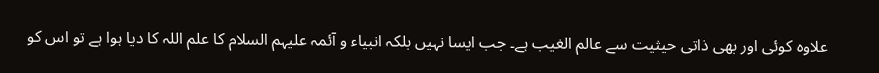علاوہ کوئی اور بھی ذاتی حیثیت سے عالم الغیب ہے۔ جب ایسا نہیں بلکہ انبیاء و آئمہ علیہم السلام کا علم اللہ کا دیا ہوا ہے تو اس کو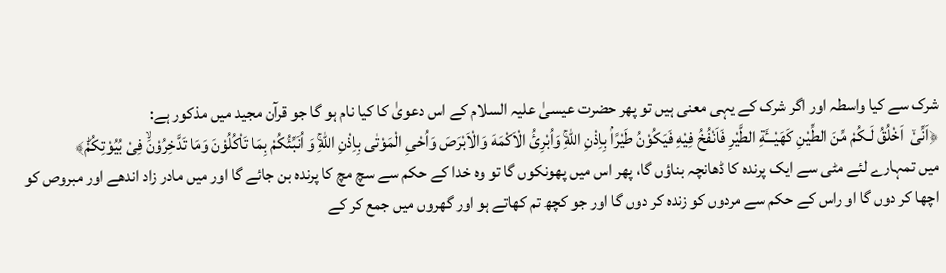شرک سے کیا واسطہ اور اگر شرک کے یہی معنی ہیں تو پھر حضرت عیسیٰ علیہ السلام کے اس دعویٰ کا کیا نام ہو گا جو قرآن مجید میں مذکور ہے:
﴿اَنِّىْۤ  اَخْلُقُ لَـكُمْ مِّنَ الطِّيْنِ كَهَیْـــَٔةِ الطَّيْرِ فَاَنْفُخُ فِيْهِ فَيَكُوْنُ طَيْرًاۢ بِاِذْنِ اللّٰهِ‌‌ۚ وَاُبْرِئُ الْاَكْمَهَ وَالْاَبْرَصَ وَاُحْىِ الْمَوْتٰى بِاِذْنِ اللّٰهِ‌ۚ وَ اُنَبِّئُكُمْ بِمَا تَاْكُلُوْنَ وَمَا تَدَّخِرُوْنَۙ فِىْ بُيُوْتِكُمْ‌ؕ﴾
میں تمہارے لئے مٹی سے ایک پرندہ کا ڈھانچہ بناؤں گا، پھر اس میں پھونکوں گا تو وہ خدا کے حکم سے سچ مچ کا پرندہ بن جائے گا اور میں مادر زاد اندھے اور مبروص کو اچھا کر دوں گا او راس کے حکم سے مردوں کو زندہ کر دوں گا اور جو کچھ تم کھاتے ہو اور گھروں میں جمع کر کے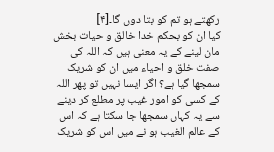رکھتے ہو تم کو بتا دوں گا۔[۴]
کیا ان کو بحکم خدا خالق و حیات بخش مان لینے کے یہ معنی ہیں کہ اللہ کی صفت خلق و احیاء میں ان کو شریک سمجھا گیا ہے؟ اگر ایسا نہیں تو پھر اللہ کے کسی کو امور غیب پر مطلع کر دینے سے یہ کہاں سمجھا جا سکتا ہے کہ اس کے عالم الغیب ہو نے میں اس کو شریک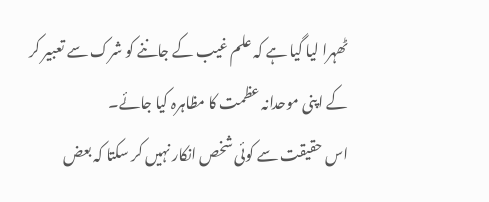ٹھہرا لیا گیا ہے کہ علم غیب کے جاننے کو شرک سے تعبیر کر کے اپنی موحدانہ عظمت کا مظاہرہ کیا جائے۔
اس حقیقت سے کوئی شخص انکار نہیں کر سکتا کہ بعض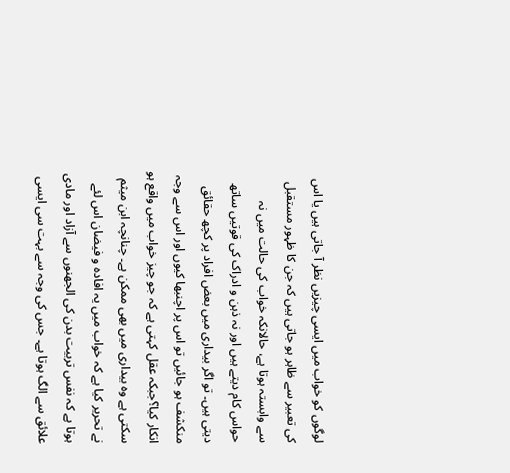لوگوں کو خواب میں ایسی چیزیں نظر آ جاتی ہیں یا اس کی تعبیر سے ظاہر ہو جاتی ہیں کہ جن کا ظہور مستقبل سے وابستہ ہوتا ہے، حالانکہ خواب کی حالت میں نہ حواس کام دیتے ہیں اور نہ ذہن و ادراک کی قوتیں ساتھ دیتی ہیں۔ تو اگر بیداری میں بعض افراد پر کچھ حقائق منکشف ہو جائیں تو اس پر اچنبھا کیوں اور اس سے وجہ انکار کیا؟جبکہ عقل کہتی ہے کہ جو چیز خواب میں واقع ہو سکتی ہے وہ بیداری میں بھی ممکن ہے۔ چنانچہ ابن میثم نے تحریر کیا ہے کہ خواب میں یہ افادہ و فیضان اس لئے ہوتا ہے کہ نفس تربیت بدن کی الجھنوں سے آزاد اور مادی علائق سے الگ ہوتا ہے۔ جس کی وجہ سے بہت سی ایسی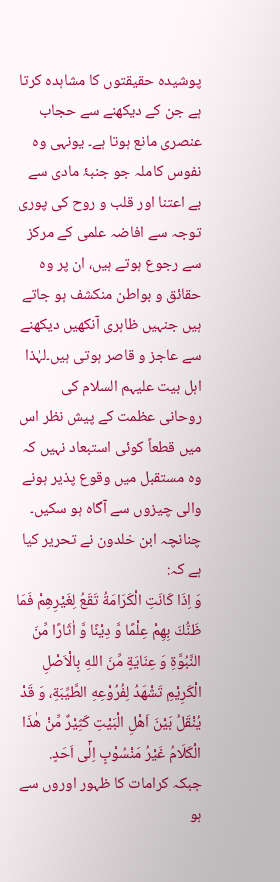پوشیدہ حقیقتوں کا مشاہدہ کرتا ہے جن کے دیکھنے سے حجاب عنصری مانع ہوتا ہے۔ یونہی وہ نفوس کاملہ جو جنبۂ مادی سے بے اعتنا اور قلب و روح کی پوری توجہ سے افاضہ علمی کے مرکز سے رجوع ہوتے ہیں، ان پر وہ حقائق و بواطن منکشف ہو جاتے ہیں جنہیں ظاہری آنکھیں دیکھنے سے عاجز و قاصر ہوتی ہیں۔لہٰذا اہل بیت علیہم السلام کی روحانی عظمت کے پیش نظر اس میں قطعاً کوئی استبعاد نہیں کہ وہ مستقبل میں وقوع پذیر ہونے والی چیزوں سے آگاہ ہو سکیں۔ چنانچہ ابن خلدون نے تحریر کیا ہے کہ:
وَ اِذَا كَانَتِ الْكَرَامَةُ تَقَعُ لِغَيْرِهِمْ فَمَا ظَنُّكَ بِهِمْ عِلْمًا وَّ دِيْنًا وَّ اٰثَارًا مِّنَ النَّبُوَّةِ وَ عِنَايَةٍ مِّنَ اللهِ بِالْاَصْلِ الْكَرِيْمِ تَشْهَدُ لِفُرُوْعِهِ الطَّيِّبَةِ، وَ قَدْ يُنْقَلُ بَيْنَ اَهْلِ الْبَيْتِ كَثِيْرٌ مِّنْ هٰذَا الْكَلَامُ غَيْرُ مَنْسُوْبٍ اِلٰۤى اَحَدٍ.
جبکہ کرامات کا ظہور اوروں سے ہو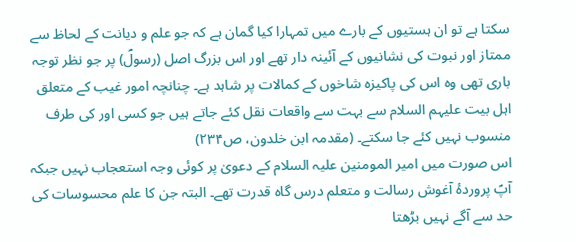سکتا ہے تو ان ہستیوں کے بارے میں تمہارا کیا گمان ہے کہ جو علم و دیانت کے لحاظ سے ممتاز اور نبوت کی نشانیوں کے آئینہ دار تھے اور اس بزرگ اصل (رسولؐ) پر جو نظر توجہ باری تھی وہ اس کی پاکیزہ شاخوں کے کمالات پر شاہد ہے۔ چنانچہ امور غیب کے متعلق اہل بیت علیہم السلام سے بہت سے واقعات نقل کئے جاتے ہیں جو کسی اور کی طرف منسوب نہیں کئے جا سکتے۔ (مقدمہ ابن خلدون، ص۲۳۴)
اس صورت میں امیر المومنین علیہ السلام کے دعویٰ پر کوئی وجہ استعجاب نہیں جبکہ آپؑ پروردۂ آغوش رسالت و متعلم درس گاہ قدرت تھے۔ البتہ جن کا علم محسوسات کی حد سے آگے نہیں بڑھتا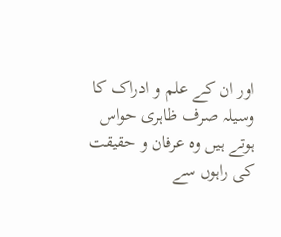اور ان کے علم و ادراک کا وسیلہ صرف ظاہری حواس ہوتے ہیں وہ عرفان و حقیقت کی راہوں سے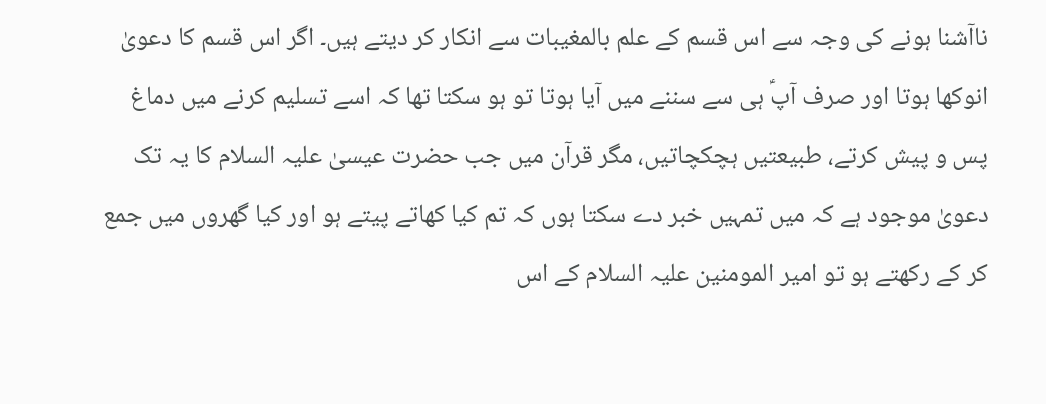ناآشنا ہونے کی وجہ سے اس قسم کے علم بالمغیبات سے انکار کر دیتے ہیں۔ اگر اس قسم کا دعویٰ انوکھا ہوتا اور صرف آپؑ ہی سے سننے میں آیا ہوتا تو ہو سکتا تھا کہ اسے تسلیم کرنے میں دماغ پس و پیش کرتے، طبیعتیں ہچکچاتیں، مگر قرآن میں جب حضرت عیسیٰ علیہ السلام کا یہ تک دعویٰ موجود ہے کہ میں تمہیں خبر دے سکتا ہوں کہ تم کیا کھاتے پیتے ہو اور کیا گھروں میں جمع کر کے رکھتے ہو تو امیر المومنین علیہ السلام کے اس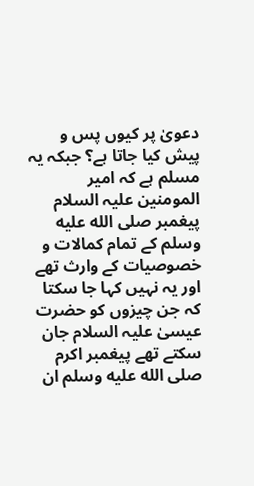دعویٰ پر کیوں پس و پیش کیا جاتا ہے؟ جبکہ یہ مسلم ہے کہ امیر المومنین علیہ السلام پیغمبر صلى الله عليه وسلم کے تمام کمالات و خصوصیات کے وارث تھے اور یہ نہیں کہا جا سکتا کہ جن چیزوں کو حضرت عیسیٰ علیہ السلام جان سکتے تھے پیغمبر اکرم صلى الله عليه وسلم ان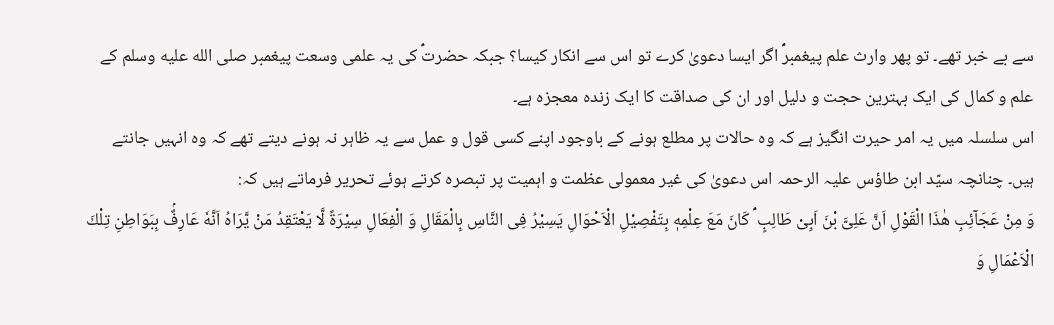سے بے خبر تھے۔ تو پھر وارث علم پیغمبرؐ اگر ایسا دعویٰ کرے تو اس سے انکار کیسا؟ جبکہ حضرتؑ کی یہ علمی وسعت پیغمبر صلى الله عليه وسلم کے علم و کمال کی ایک بہترین حجت و دلیل اور ان کی صداقت کا ایک زندہ معجزہ ہے۔
اس سلسلہ میں یہ امر حیرت انگیز ہے کہ وہ حالات پر مطلع ہونے کے باوجود اپنے کسی قول و عمل سے یہ ظاہر نہ ہونے دیتے تھے کہ وہ انہیں جانتے ہیں۔ چنانچہ سیّد ابن طاؤس علیہ الرحمہ اس دعویٰ کی غیر معمولی عظمت و اہمیت پر تبصرہ کرتے ہوئے تحریر فرماتے ہیں کہ:
وَ مِنْ عَجَآئِبِ هٰذَا الْقَوْلِ اَنَّ عَلِیَّ بْنَ اَبِیْ طَالِبٍ ؑ كَانَ مَعَ عِلْمِهٖ بِتَفْصِيْلِ الْاَحْوَالِ يَسِيْرُ فِی النَّاسِ بِالْمَقَالِ وَ الْفِعَالِ سِيْرَةً لَّا يَعْتَقِدُ مَنْ يَّرَاهُ اَنَّهٗ عَارِفٌۢ بِبَوَاطِنِ تِلْكَ الْاَعْمَالِ وَ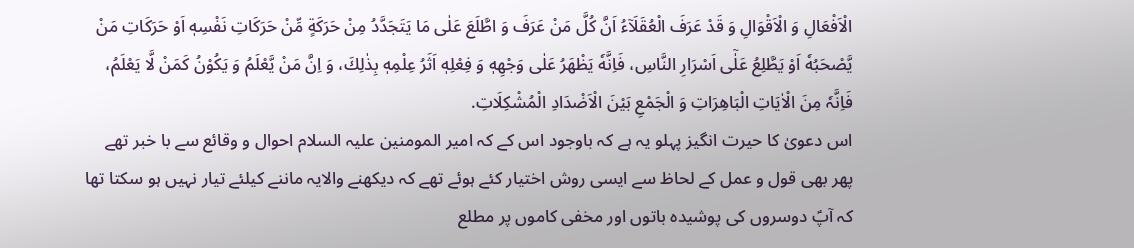الْاَفْعَالِ وَ الْاَقْوَالِ وَ قَدْ عَرَفَ الْعُقَلَآءُ اَنَّ كُلَّ مَنْ عَرَفَ وَ اطَّلَعَ عَلٰى مَا يَتَجَدَّدُ مِنْ حَرَكَةٍ مِّنْ حَرَكَاتِ نَفْسِهٖ اَوْ حَرَكَاتِ مَنْ يَّصْحَبُهٗ اَوْ يَطَّلِعُ عَلٰۤى اَسْرَارِ النَّاسِ، فَاِنَّهٗ يَظْهَرُ عَلٰى وَجْهِهٖ وَ فِعْلِهٖ اَثَرُ عِلْمِهٖ بِذٰلِكَ، وَ اِنَّ مَنْ یَّعْلَمُ وَ يَكُوْنُ كَمَنْ لَّا يَعْلَمُ، فَاِنَّہٗ مِنَ الْاٰيَاتِ الْبَاهِرَاتِ وَ الْجَمْعِ بَيْنَ الْاَضْدَادِ الْمُشْكِلَاتِ.
اس دعویٰ کا حیرت انگیز پہلو یہ ہے کہ باوجود اس کے کہ امیر المومنین علیہ السلام احوال و وقائع سے با خبر تھے پھر بھی قول و عمل کے لحاظ سے ایسی روش اختیار کئے ہوئے تھے کہ دیکھنے والایہ ماننے کیلئے تیار نہیں ہو سکتا تھا کہ آپؑ دوسروں کی پوشیدہ باتوں اور مخفی کاموں پر مطلع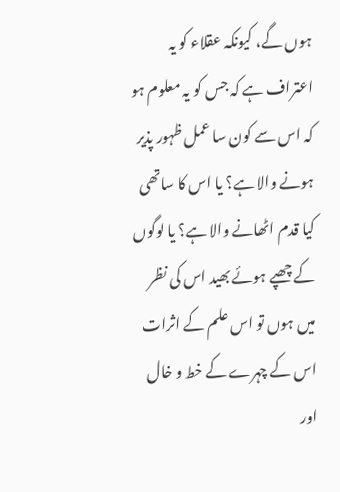ہوں گے، کیونکہ عقلاء کو یہ اعتراف ہے کہ جس کو یہ معلوم ہو کہ اس سے کون سا عمل ظہور پذیر ہونے والا ہے؟ یا اس کا ساتھی کیا قدم اٹھانے والا ہے؟ یا لوگوں کے چھپے ہوئے بھید اس کی نظر میں ہوں تو اس علم کے اثرات اس کے چہرے کے خط و خال اور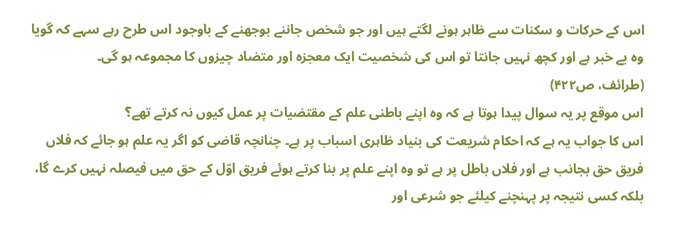اس کے حرکات و سکنات سے ظاہر ہونے لگتے ہیں اور جو شخص جاننے بوجھنے کے باوجود اس طرح رہے سہے کہ گویا وہ بے خبر ہے اور کچھ نہیں جانتا تو اس کی شخصیت ایک معجزہ اور متضاد چیزوں کا مجموعہ ہو گی۔
(طرائف، ص۴۲۲)
اس موقع پر یہ سوال پیدا ہوتا ہے کہ وہ اپنے باطنی علم کے مقتضیات پر عمل کیوں نہ کرتے تھے؟
اس کا جواب یہ ہے کہ احکام شریعت کی بنیاد ظاہری اسباب پر ہے۔ چنانچہ قاضی کو اگر یہ علم ہو جائے کہ فلاں فریق حق بجانب ہے اور فلاں باطل پر ہے تو وہ اپنے علم پر بنا کرتے ہوئے فریق اوّل کے حق میں فیصلہ نہیں کرے گا، بلکہ کسی نتیجہ پر پہنچنے کیلئے جو شرعی اور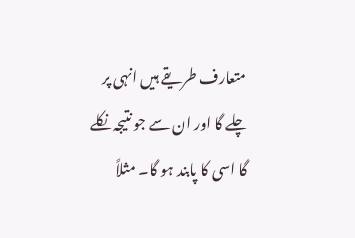متعارف طریقے ہیں انہی پر چلے گا اور ان سے جو نتیجہ نکلے گا اسی کا پابند ہو گا۔ مثلاً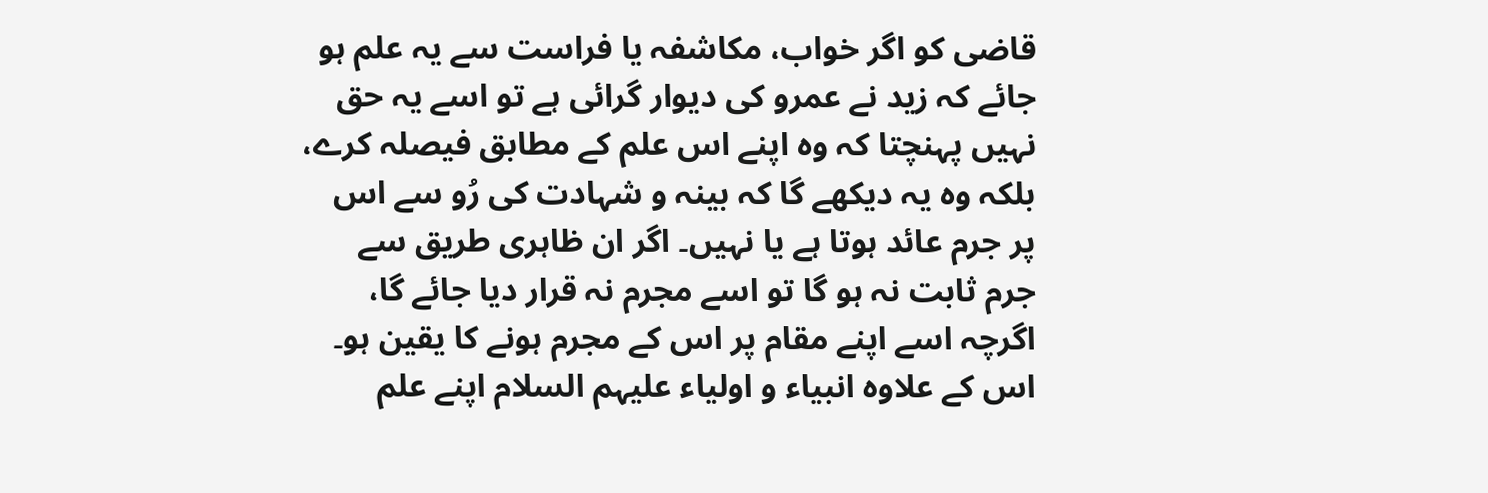قاضی کو اگر خواب، مکاشفہ یا فراست سے یہ علم ہو جائے کہ زید نے عمرو کی دیوار گرائی ہے تو اسے یہ حق نہیں پہنچتا کہ وہ اپنے اس علم کے مطابق فیصلہ کرے، بلکہ وہ یہ دیکھے گا کہ بینہ و شہادت کی رُو سے اس پر جرم عائد ہوتا ہے یا نہیں۔ اگر ان ظاہری طریق سے جرم ثابت نہ ہو گا تو اسے مجرم نہ قرار دیا جائے گا، اگرچہ اسے اپنے مقام پر اس کے مجرم ہونے کا یقین ہو۔ اس کے علاوہ انبیاء و اولیاء علیہم السلام اپنے علم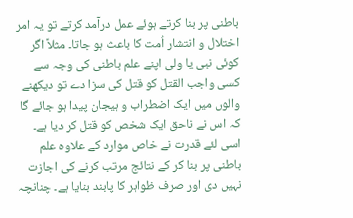باطنی پر بنا کرتے ہوئے عمل درآمد کرتے تو یہ امر اختلال و انتشار اُمت کا باعث ہو جاتا۔ مثلاً اگر کوئی نبی یا ولی اپنے علم باطنی کی وجہ سے کسی واجب القتل کو قتل کی سزا دے تو دیکھنے والوں میں ایک اضطراب و ہیجان پیدا ہو جائے گا کہ اس نے ناحق ایک شخص کو قتل کر دیا ہے۔ اسی لئے قدرت نے خاص موارد کے علاوہ علم باطنی پر بنا کر کے نتائج مرتب کرنے کی اجازت نہیں دی اور صرف ظواہر کا پابند بنایا ہے۔ چنانچہ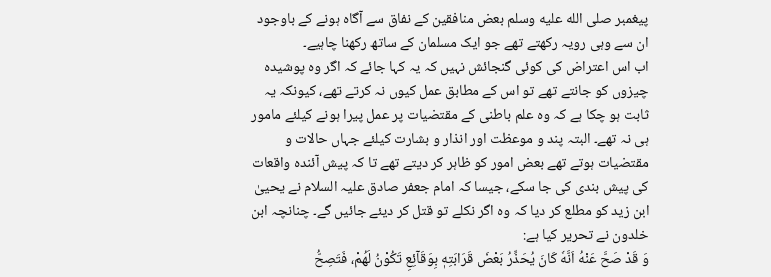پیغمبر صلى الله عليه وسلم بعض منافقین کے نفاق سے آگاہ ہونے کے باوجود ان سے وہی رویہ رکھتے تھے جو ایک مسلمان کے ساتھ رکھنا چاہیے۔
اب اس اعتراض کی کوئی گنجائش نہیں کہ یہ کہا جائے کہ اگر وہ پوشیدہ چیزوں کو جانتے تھے تو اس کے مطابق عمل کیوں نہ کرتے تھے، کیونکہ یہ ثابت ہو چکا ہے کہ وہ علم باطنی کے مقتضیات پر عمل پیرا ہونے کیلئے مامور ہی نہ تھے۔ البتہ پند و موعظت اور انذار و بشارت کیلئے جہاں حالات و مقتضیات ہوتے تھے بعض امور کو ظاہر کر دیتے تھے تا کہ پیش آئندہ واقعات کی پیش بندی کی جا سکے، جیسا کہ امام جعفر صادق علیہ السلام نے یحییٰ ابن زید کو مطلع کر دیا کہ وہ اگر نکلے تو قتل کر دیئے جائیں گے۔ چنانچہ ابن خلدون نے تحریر کیا ہے:
وَ قَدْ صَحَّ عَنْهُ اَنَّهٗ كَانَ يُحَذِّرُ بَعْضَ قَرَابَتِهٖ بِوَقَآئِعِ تَكُوْنُ لَهُمْ، فَتَصِحُّ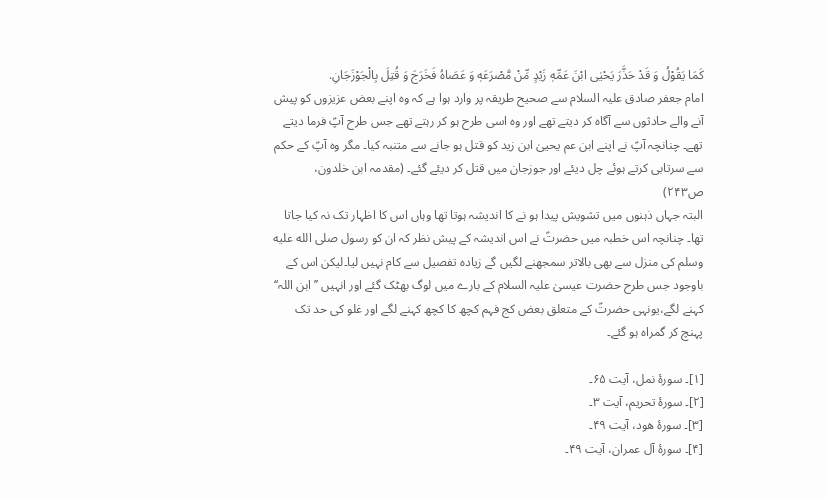كَمَا يَقُوْلُ وَ قَدْ حَذَّرَ يَحْيٰى ابْنَ عَمِّهٖ زَيْدٍ مِّنْ مَّصْرَعَهٖ وَ عَصَاهُ فَخَرَجَ وَ قُتِلَ بِالْجَوْزَجَانِ.
امام جعفر صادق علیہ السلام سے صحیح طریقہ پر وارد ہوا ہے کہ وہ اپنے بعض عزیزوں کو پیش آنے والے حادثوں سے آگاہ کر دیتے تھے اور وہ اسی طرح ہو کر رہتے تھے جس طرح آپؑ فرما دیتے تھے۔ چنانچہ آپؑ نے اپنے ابن عم یحییٰ ابن زید کو قتل ہو جانے سے متنبہ کیا۔ مگر وہ آپؑ کے حکم سے سرتابی کرتے ہوئے چل دیئے اور جوزجان میں قتل کر دیئے گئے۔ (مقدمہ ابن خلدون، ص۲۴۳)
البتہ جہاں ذہنوں میں تشویش پیدا ہو نے کا اندیشہ ہوتا تھا وہاں اس کا اظہار تک نہ کیا جاتا تھا۔ چنانچہ اس خطبہ میں حضرتؑ نے اس اندیشہ کے پیش نظر کہ ان کو رسول صلى الله عليه وسلم کی منزل سے بھی بالاتر سمجھنے لگیں گے زیادہ تفصیل سے کام نہیں لیا۔لیکن اس کے باوجود جس طرح حضرت عیسیٰ علیہ السلام کے بارے میں لوگ بھٹک گئے اور انہیں ’’ابن اللہ‘‘ کہنے لگے،یونہی حضرتؑ کے متعلق بعض کج فہم کچھ کا کچھ کہنے لگے اور غلو کی حد تک پہنچ کر گمراہ ہو گئے۔

[۱]۔ سورۂ نمل، آیت ۶۵۔
[۲]۔ سورۂ تحریم، آیت ۳۔
[۳]۔ سورۂ ھود، آیت ۴۹۔
[۴]۔ سورۂ آل عمران، آیت ۴۹۔